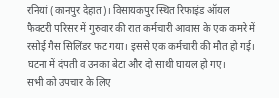रनियां (कानपुर देहात)। विसायकपुर स्थित रिफाइंड ऑयल फैक्टरी परिसर में गुरुवार की रात कर्मचारी आवास के एक कमरे में रसोई गैस सिलिंडर फट गया। इससे एक कर्मचारी की मौत हो गई। घटना में दंपती व उनका बेटा और दो साथी घायल हो गए।
सभी को उपचार के लिए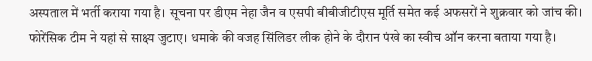अस्पताल में भर्ती कराया गया है। सूचना पर डीएम नेहा जैन व एसपी बीबीजीटीएस मूर्ति समेत कई अफसरों ने शुक्रवार को जांच की। फोरेंसिक टीम ने यहां से साक्ष्य जुटाए। धमाके की वजह सिंलिडर लीक होने के दौरान पंखे का स्वीच ऑन करना बताया गया है।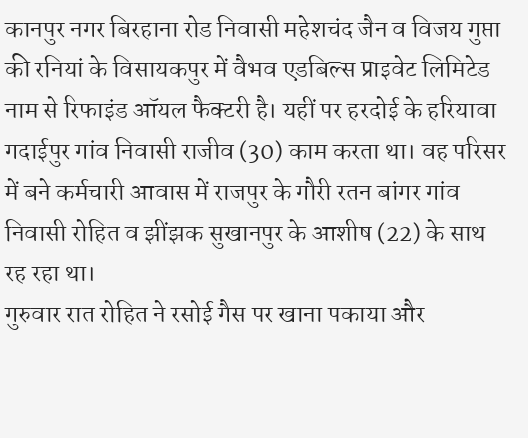कानपुर नगर बिरहाना रोड निवासी महेशचंद जैन व विजय गुप्ता की रनियां के विसायकपुर में वैभव एडबिल्स प्राइवेट लिमिटेड नाम से रिफाइंड ऑयल फैक्टरी है। यहीं पर हरदोई के हरियावा गदाईपुर गांव निवासी राजीव (30) काम करता था। वह परिसर में बने कर्मचारी आवास में राजपुर के गौरी रतन बांगर गांव निवासी रोहित व झींझक सुखानपुर के आशीष (22) के साथ रह रहा था।
गुरुवार रात रोहित ने रसोई गैस पर खाना पकाया और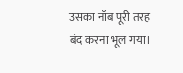उसका नॉब पूरी तरह बंद करना भूल गया।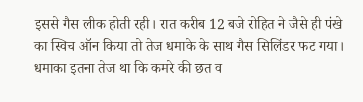इससे गैस लीक होती रही। रात करीब 12 बजे रोहित ने जैसे ही पंखे का स्विच ऑन किया तो तेज धमाके के साथ गैस सिलिंडर फट गया।
धमाका इतना तेज था कि कमरे की छत व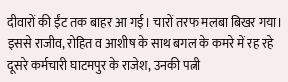दीवारों की ईंट तक बाहर आ गई। चारों तरफ मलबा बिखर गया। इससे राजीव, रोहित व आशीष के साथ बगल के कमरे में रह रहे दूसरे कर्मचारी घाटमपुर के राजेश, उनकी पत्नी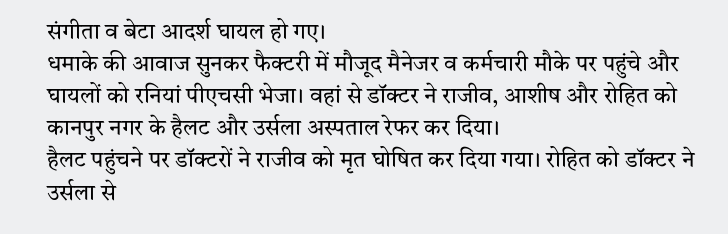संगीता व बेटा आदर्श घायल हो गए।
धमाके की आवाज सुनकर फैक्टरी में मौजूद मैनेजर व कर्मचारी मौके पर पहुंचे और घायलों को रनियां पीएचसी भेजा। वहां से डॉक्टर ने राजीव, आशीष और रोहित को कानपुर नगर के हैलट और उर्सला अस्पताल रेफर कर दिया।
हैलट पहुंचने पर डॉक्टरों ने राजीव को मृत घोषित कर दिया गया। रोहित को डॉक्टर ने उर्सला से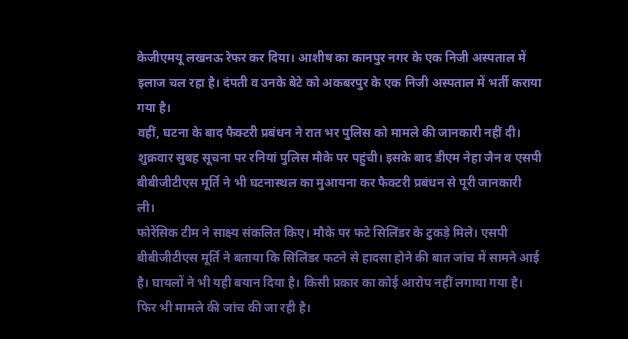केजीएमयू लखनऊ रेफर कर दिया। आशीष का कानपुर नगर के एक निजी अस्पताल में इलाज चल रहा है। दंपती व उनके बेटे को अकबरपुर के एक निजी अस्पताल में भर्ती कराया गया है।
वहीं, घटना के बाद फैक्टरी प्रबंधन ने रात भर पुलिस को मामले की जानकारी नहीं दी। शुक्रवार सुबह सूचना पर रनियां पुलिस मौके पर पहुंची। इसके बाद डीएम नेहा जैन व एसपी बीबीजीटीएस मूर्ति ने भी घटनास्थल का मुआयना कर फैक्टरी प्रबंधन से पूरी जानकारी ली।
फोरेंसिक टीम ने साक्ष्य संकलित किए। मौके पर फटे सिलिंडर के टुकड़े मिले। एसपी बीबीजीटीएस मूर्ति ने बताया कि सिलिंडर फटने से हादसा होने की बात जांच में सामने आई है। घायलों ने भी यही बयान दिया है। किसी प्रकार का कोई आरोप नहीं लगाया गया है। फिर भी मामले की जांच की जा रही है।